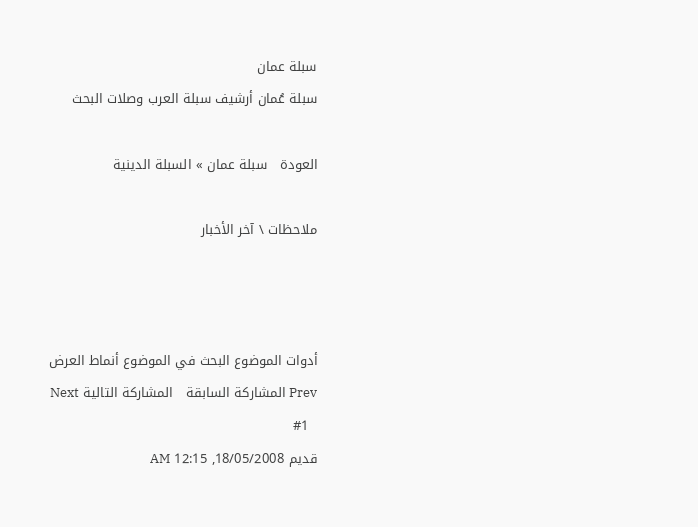سبلة عمان
سبلة عُمان أرشيف سبلة العرب وصلات البحث

العودة   سبلة عمان » السبلة الدينية

ملاحظات \ آخر الأخبار



أدوات الموضوع البحث في الموضوع أنماط العرض
Prev المشاركة السابقة   المشاركة التالية Next
  #1
قديم 18/05/2008, 12:15 AM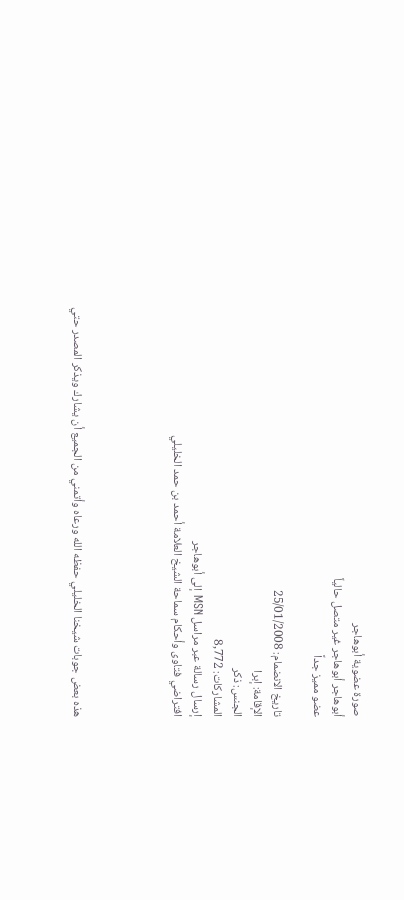صورة عضوية أبوهاجر
أبوهاجر أبوهاجر غير متصل حالياً
عضو مميز جداً

تاريخ الانضمام: 25/01/2008
الإقامة: إبرا
الجنس: ذكر
المشاركات: 8,772
إرسال رسالة عبر مراسل MSN إلى أبوهاجر
افتراضي فتاوى وأحكام سماحة الشيخ العلامة أحمد بن حمد الخليلي




هذه بعض جوبات شيخنا الخليلي حفظه الله ورعاه وأتمني من الجميع أن يشارك ويذكر المصدر حتي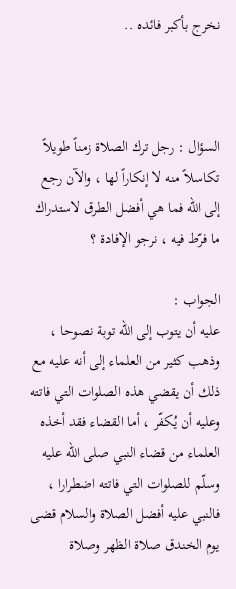نخرج بأكبر فائده ..



السؤال : رجل ترك الصلاة زمناً طويلاً تكاسلاً منه لا إنكاراً لها ، والآن رجع إلى الله فما هي أفضل الطرق لاستدراك ما فرّط فيه ، نرجو الإفادة ؟

الجواب :
عليه أن يتوب إلى الله توبة نصوحا ، وذهب كثير من العلماء إلى أنه عليه مع ذلك أن يقضي هذه الصلوات التي فاتته وعليه أن يُكفّر ، أما القضاء فقد أخذه العلماء من قضاء النبي صلى الله عليه وسلّم للصلوات التي فاتته اضطرارا ، فالنبي عليه أفضل الصلاة والسلام قضى يوم الخندق صلاة الظهر وصلاة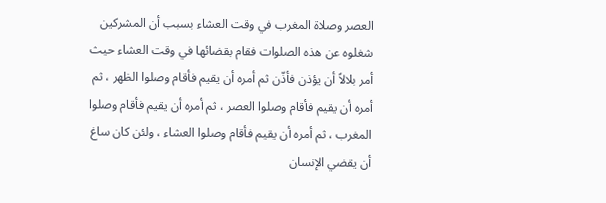العصر وصلاة المغرب في وقت العشاء بسبب أن المشركين شغلوه عن هذه الصلوات فقام بقضائها في وقت العشاء حيث أمر بلالاً أن يؤذن فأذّن ثم أمره أن يقيم فأقام وصلوا الظهر ، ثم أمره أن يقيم فأقام وصلوا العصر ، ثم أمره أن يقيم فأقام وصلوا المغرب ، ثم أمره أن يقيم فأقام وصلوا العشاء ، ولئن كان ساغ أن يقضي الإنسان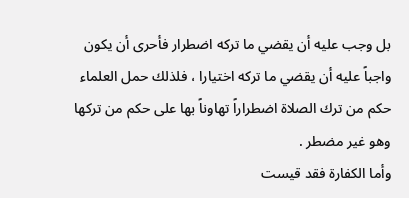بل وجب عليه أن يقضي ما تركه اضطرار فأحرى أن يكون واجباً عليه أن يقضي ما تركه اختيارا ، فلذلك حمل العلماء حكم من ترك الصلاة اضطراراً تهاوناً بها على حكم من تركها وهو غير مضطر .
وأما الكفارة فقد قيست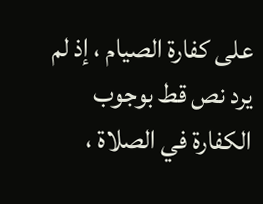على كفارة الصيام ، إذ لم يرد نص قط بوجوب الكفارة في الصلاة ،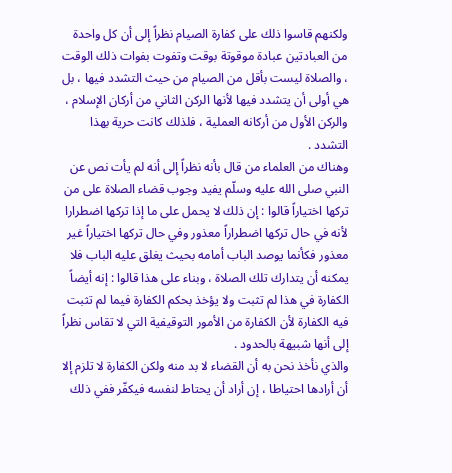ولكنهم قاسوا ذلك على كفارة الصيام نظراً إلى أن كل واحدة من العبادتين عبادة موقوتة بوقت وتفوت بفوات ذلك الوقت ، والصلاة ليست بأقل من الصيام من حيث التشدد فيها ، بل هي أولى أن يتشدد فيها لأنها الركن الثاني من أركان الإسلام ، والركن الأول من أركانه العملية ، فلذلك كانت حرية بهذا التشدد .
وهناك من العلماء من قال بأنه نظراً إلى أنه لم يأت نص عن النبي صلى الله عليه وسلّم يفيد وجوب قضاء الصلاة على من تركها اختياراً قالوا : إن ذلك لا يحمل على ما إذا تركها اضطرارا لأنه في حال تركها اضطراراً معذور وفي حال تركها اختياراً غير معذور فكأنما يوصد الباب أمامه بحيث يغلق عليه الباب فلا يمكنه أن يتدارك تلك الصلاة ، وبناء على هذا قالوا : إنه أيضاً الكفارة في هذا لم تثبت ولا يؤخذ بحكم الكفارة فيما لم تثبت فيه الكفارة لأن الكفارة من الأمور التوقيفية التي لا تقاس نظراً إلى أنها شبيهة بالحدود .
والذي نأخذ نحن به أن القضاء لا بد منه ولكن الكفارة لا تلزم إلا أن أرادها احتياطا ، إن أراد أن يحتاط لنفسه فيكفّر ففي ذلك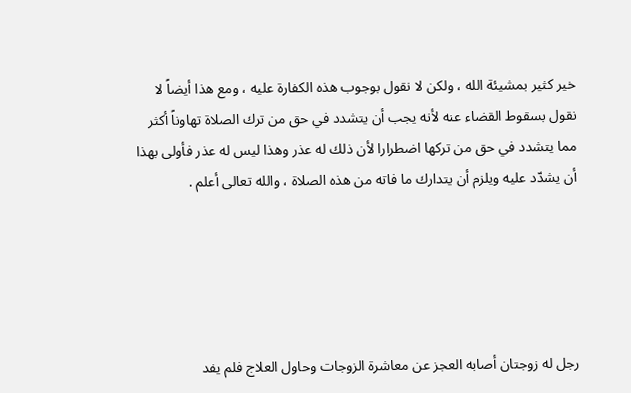خير كثير بمشيئة الله ، ولكن لا نقول بوجوب هذه الكفارة عليه ، ومع هذا أيضاً لا نقول بسقوط القضاء عنه لأنه يجب أن يتشدد في حق من ترك الصلاة تهاوناً أكثر مما يتشدد في حق من تركها اضطرارا لأن ذلك له عذر وهذا ليس له عذر فأولى بهذا أن يشدّد عليه ويلزم أن يتدارك ما فاته من هذه الصلاة ، والله تعالى أعلم .





رجل له زوجتان أصابه العجز عن معاشرة الزوجات وحاول العلاج فلم يفد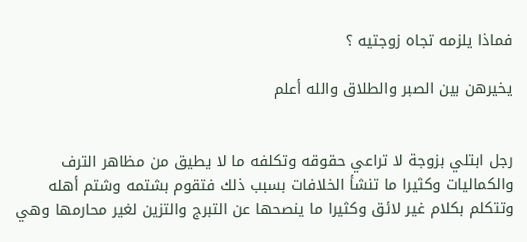فماذا يلزمه تجاه زوجتيه ؟

يخيرهن بين الصبر والطلاق والله أعلم


رجل ابتلي بزوجة لا تراعي حقوقه وتكلفه ما لا يطيق من مظاهر الترف والكماليات وكثيرا ما تنشأ الخلافات بسبب ذلك فتقوم بشتمه وشتم أهله وتتكلم بكلام غير لائق وكثيرا ما ينصحها عن التبرج والتزين لغير محارمها وهي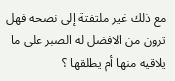مع ذلك غير ملتفتة إلى نصحه فهل ترون من الافضل له الصبر على ما يلاقيه منها أم يطلقها ؟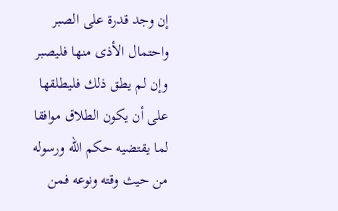إن وجد قدرة على الصبر واحتمال الأذى منها فليصبر وإن لم يطق ذلك فليطلقها على أن يكون الطلاق موافقا لما يقتضيه حكم الله ورسوله من حيث وقته ونوعه فمن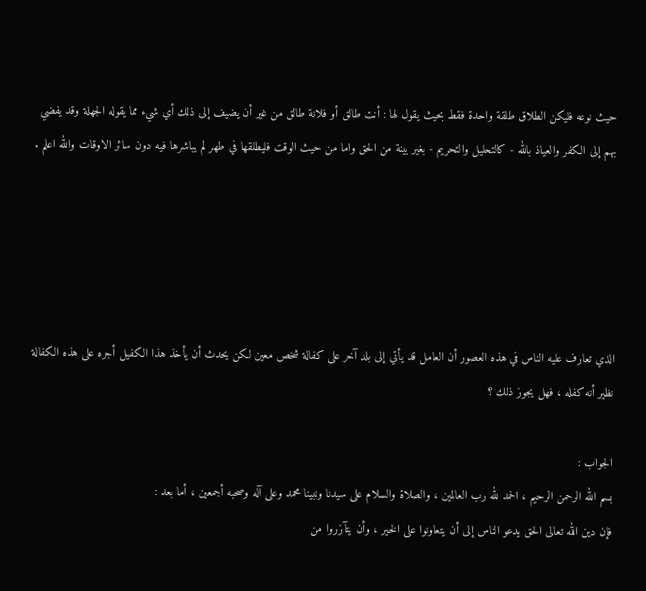حيث نوعه فليكن الطلاق طلقة واحدة فقط بحيث يقول لها : أنت طالق أو فلانة طالق من غير أن يضيف إلى ذلك أي شيء مما يقوله الجهلة وقد يفضي بهم إلى الكفر والعياذ بالله - كالتحليل والتحريم - بغير بينة من الحق واما من حيث الوقت فليطلقها في طهر لم يباشرها فيه دون سائر الاوقات والله اعلم .





الذي تعارف عليه الناس في هذه العصور أن العامل قد يأتي إلى بلد آخر على كفالة شخص معين لكن يحدث أن يأخذ هذا الكفيل أجره على هذه الكفالة نظير أنه كفله ، فهل يجوز ذلك ؟

الجواب :
بسم الله الرحمن الرحيم ، الحمد لله رب العالمين ، والصلاة والسلام على سيدنا ونبينا محمد وعلى آله وصحبه أجمعين ، أما بعد :
فإن دين الله تعالى الحق يدعو الناس إلى أن يتعاونوا على الخير ، وأن يتآزروا من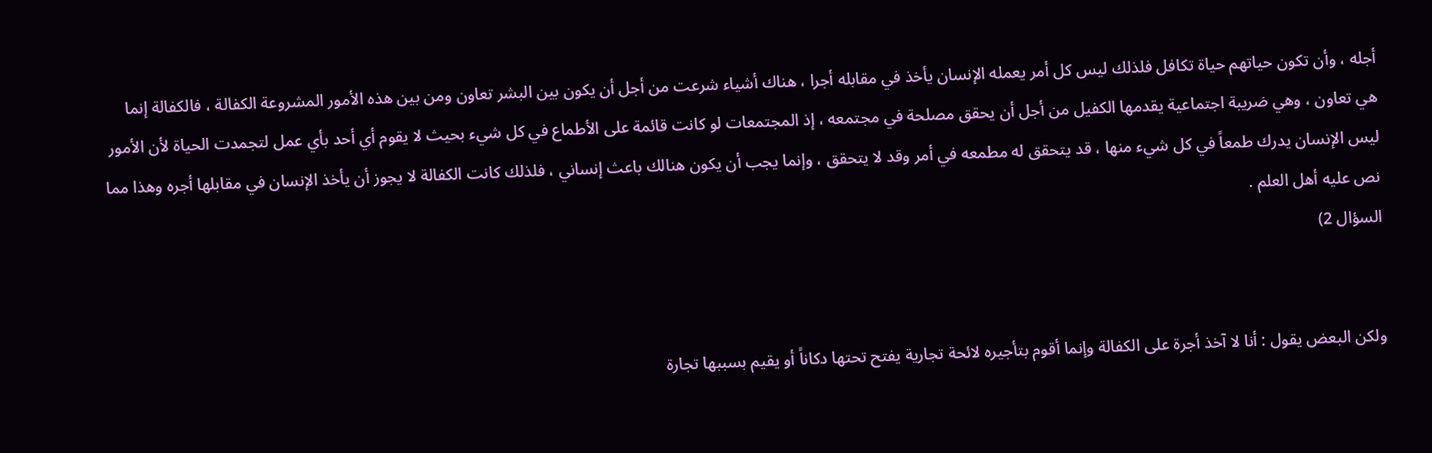أجله ، وأن تكون حياتهم حياة تكافل فلذلك ليس كل أمر يعمله الإنسان يأخذ في مقابله أجرا ، هناك أشياء شرعت من أجل أن يكون بين البشر تعاون ومن بين هذه الأمور المشروعة الكفالة ، فالكفالة إنما هي تعاون ، وهي ضريبة اجتماعية يقدمها الكفيل من أجل أن يحقق مصلحة في مجتمعه ، إذ المجتمعات لو كانت قائمة على الأطماع في كل شيء بحيث لا يقوم أي أحد بأي عمل لتجمدت الحياة لأن الأمور ليس الإنسان يدرك طمعاً في كل شيء منها ، قد يتحقق له مطمعه في أمر وقد لا يتحقق ، وإنما يجب أن يكون هنالك باعث إنساني ، فلذلك كانت الكفالة لا يجوز أن يأخذ الإنسان في مقابلها أجره وهذا مما نص عليه أهل العلم .
السؤال 2)


ولكن البعض يقول : أنا لا آخذ أجرة على الكفالة وإنما أقوم بتأجيره لائحة تجارية يفتح تحتها دكاناً أو يقيم بسببها تجارة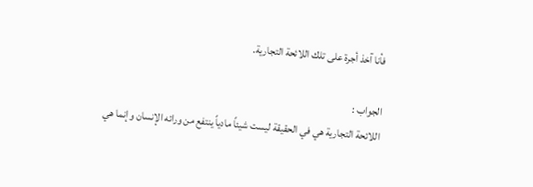فأنا آخذ أجرة على تلك اللائحة التجارية.

الجواب :
اللائحة التجارية هي في الحقيقة ليست شيئاً مادياً ينتفع من ورائه الإنسان وإنما هي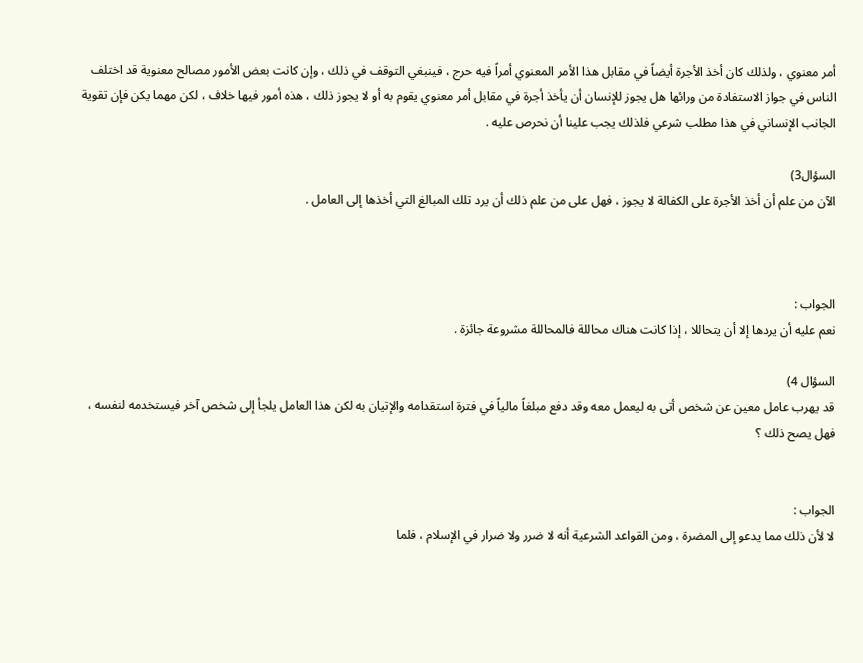أمر معنوي ، ولذلك كان أخذ الأجرة أيضاً في مقابل هذا الأمر المعنوي أمراً فيه حرج ، فينبغي التوقف في ذلك ، وإن كانت بعض الأمور مصالح معنوية قد اختلف الناس في جواز الاستفادة من ورائها هل يجوز للإنسان أن يأخذ أجرة في مقابل أمر معنوي يقوم به أو لا يجوز ذلك ، هذه أمور فيها خلاف ، لكن مهما يكن فإن تقوية الجانب الإنساني في هذا مطلب شرعي فلذلك يجب علينا أن نحرص عليه .

السؤال3)
الآن من علم أن أخذ الأجرة على الكفالة لا يجوز ، فهل على من علم ذلك أن يرد تلك المبالغ التي أخذها إلى العامل .



الجواب :
نعم عليه أن يردها إلا أن يتحاللا ، إذا كانت هناك محاللة فالمحاللة مشروعة جائزة .

السؤال 4)
قد يهرب عامل معين عن شخص أتى به ليعمل معه وقد دفع مبلغاً مالياً في فترة استقدامه والإتيان به لكن هذا العامل يلجأ إلى شخص آخر فيستخدمه لنفسه ، فهل يصح ذلك ؟


الجواب :
لا لأن ذلك مما يدعو إلى المضرة ، ومن القواعد الشرعية أنه لا ضرر ولا ضرار في الإسلام ، فلما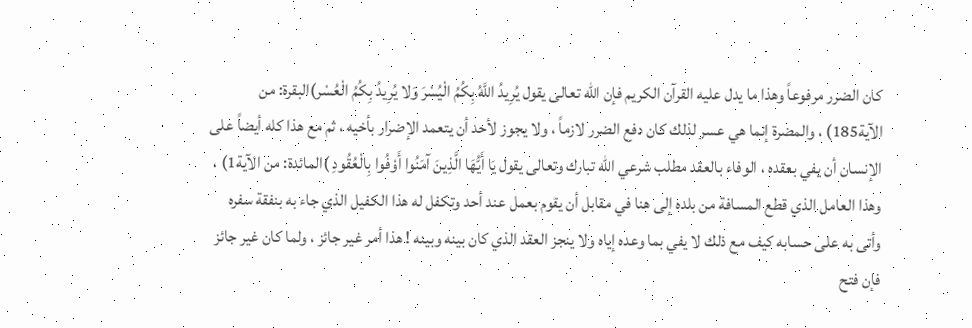كان الضرر مرفوعاً وهذا ما يدل عليه القرآن الكريم فإن الله تعالى يقول يُرِيدُ اللَّهُ بِكُمُ الْيُسْرَ وَلا يُرِيدُ بِكُمُ الْعُسْر)البقرة: من الآية185) ، والمضرة إنما هي عسر لذلك كان دفع الضرر لازماً ، ولا يجوز لأحد أن يتعمد الإضرار بأخيه ، ثم مع هذا كله أيضاً على الإنسان أن يفي بعقده ، الوفاء بالعقد مطلب شرعي الله تبارك وتعالى يقول يَا أَيُّهَا الَّذِينَ آمَنُوا أَوْفُوا بِالْعُقُودِ )المائدة: من الآية1) ، وهذا العامل الذي قطع المسافة من بلده إلى هنا في مقابل أن يقوم بعمل عند أحد وتكفل له هذا الكفيل الذي جاء به بنفقة سفره وأتى به على حسابه كيف مع ذلك لا يفي بما وعده إياه ولا ينجز العقد الذي كان بينه وبينه ! هذا أمر غير جائز ، ولما كان غير جائز فإن فتح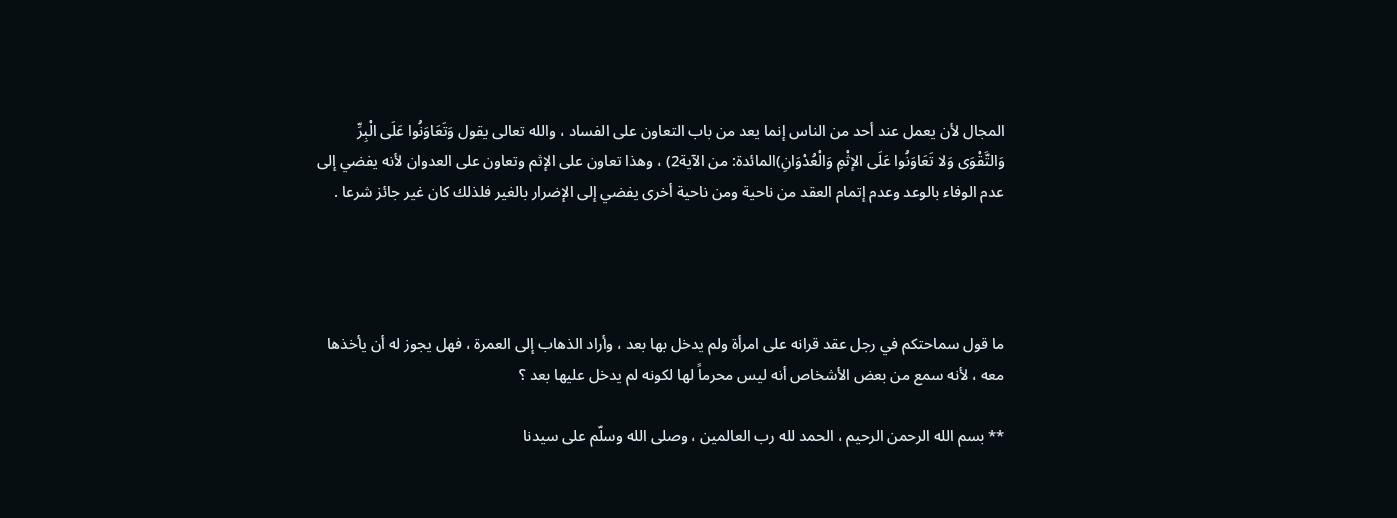المجال لأن يعمل عند أحد من الناس إنما يعد من باب التعاون على الفساد ، والله تعالى يقول وَتَعَاوَنُوا عَلَى الْبِرِّ وَالتَّقْوَى وَلا تَعَاوَنُوا عَلَى الإثْمِ وَالْعُدْوَانِ)المائدة: من الآية2) ، وهذا تعاون على الإثم وتعاون على العدوان لأنه يفضي إلى عدم الوفاء بالوعد وعدم إتمام العقد من ناحية ومن ناحية أخرى يفضي إلى الإضرار بالغير فلذلك كان غير جائز شرعا .




ما قول سماحتكم في رجل عقد قرانه على امرأة ولم يدخل بها بعد ، وأراد الذهاب إلى العمرة ، فهل يجوز له أن يأخذها معه ، لأنه سمع من بعض الأشخاص أنه ليس محرماً لها لكونه لم يدخل عليها بعد ؟

** بسم الله الرحمن الرحيم ، الحمد لله رب العالمين ، وصلى الله وسلّم على سيدنا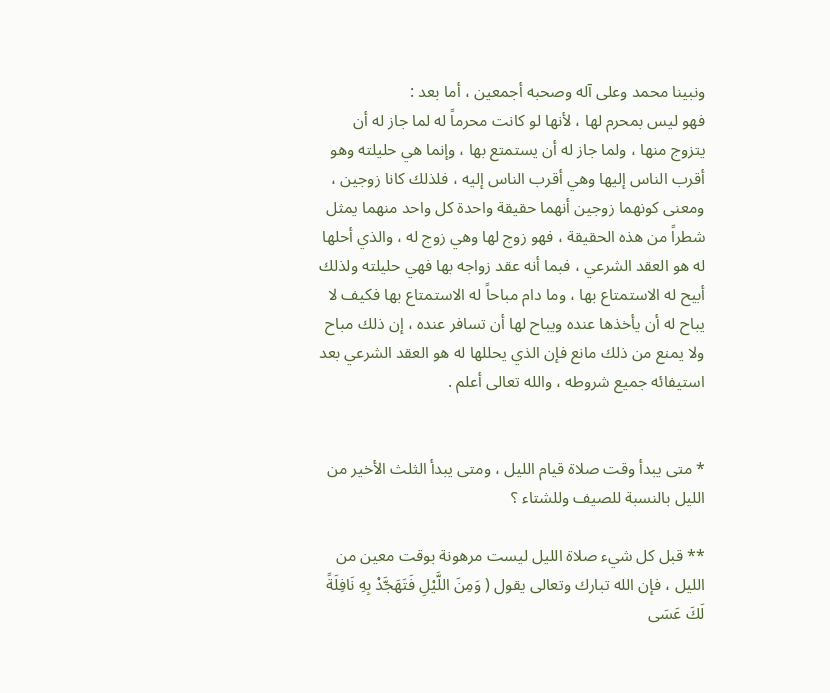ونبينا محمد وعلى آله وصحبه أجمعين ، أما بعد :
فهو ليس بمحرم لها ، لأنها لو كانت محرماً له لما جاز له أن يتزوج منها ، ولما جاز له أن يستمتع بها ، وإنما هي حليلته وهو أقرب الناس إليها وهي أقرب الناس إليه ، فلذلك كانا زوجين ، ومعنى كونهما زوجين أنهما حقيقة واحدة كل واحد منهما يمثل شطراً من هذه الحقيقة ، فهو زوج لها وهي زوج له ، والذي أحلها له هو العقد الشرعي ، فبما أنه عقد زواجه بها فهي حليلته ولذلك أبيح له الاستمتاع بها ، وما دام مباحاً له الاستمتاع بها فكيف لا يباح له أن يأخذها عنده ويباح لها أن تسافر عنده ، إن ذلك مباح ولا يمنع من ذلك مانع فإن الذي يحللها له هو العقد الشرعي بعد استيفائه جميع شروطه ، والله تعالى أعلم .


* متى يبدأ وقت صلاة قيام الليل ، ومتى يبدأ الثلث الأخير من الليل بالنسبة للصيف وللشتاء ؟

** قبل كل شيء صلاة الليل ليست مرهونة بوقت معين من الليل ، فإن الله تبارك وتعالى يقول ( وَمِنَ اللَّيْلِ فَتَهَجَّدْ بِهِ نَافِلَةً لَكَ عَسَى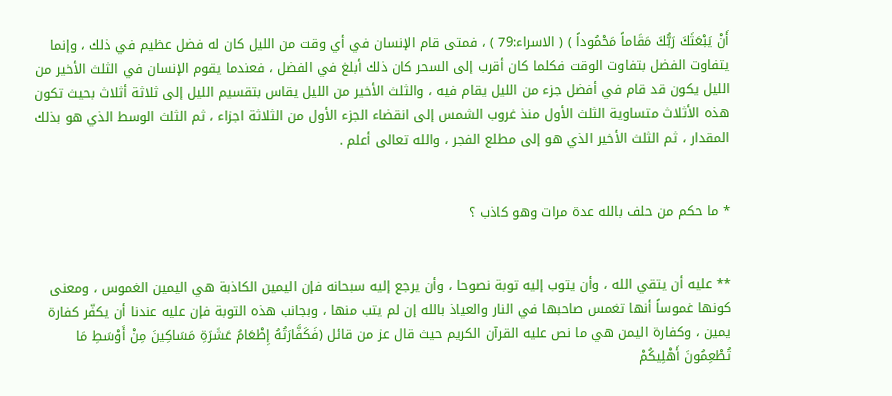أَنْ يَبْعَثَكَ رَبُّكَ مَقَاماً مَحْمُوداً ) ( الاسراء:79 ) ، فمتى قام الإنسان في أي وقت من الليل كان له فضل عظيم في ذلك ، وإنما يتفاوت الفضل بتفاوت الوقت فكلما كان أقرب إلى السحر كان ذلك أبلغ في الفضل ، فعندما يقوم الإنسان في الثلث الأخير من الليل يكون قد قام في أفضل جزء من الليل يقام فيه ، والثلث الأخير من الليل يقاس بتقسيم الليل إلى ثلاثة أثلاث بحيث تكون هذه الأثلاث متساوية الثلث الأول منذ غروب الشمس إلى انقضاء الجزء الأول من الثلاثة اجزاء ، ثم الثلث الوسط الذي هو بذلك المقدار ، ثم الثلث الأخير الذي هو إلى مطلع الفجر ، والله تعالى أعلم .


* ما حكم من حلف بالله عدة مرات وهو كاذب ؟


** عليه أن يتقي الله ، وأن يتوب إليه توبة نصوحا ، وأن يرجع إليه سبحانه فإن اليمين الكاذبة هي اليمين الغموس ، ومعنى كونها غموساً أنها تغمس صاحبها في النار والعياذ بالله إن لم يتب منها ، وبجانب هذه التوبة فإن عليه عندنا أن يكفّر كفارة يمين ، وكفارة اليمن هي ما نص عليه القرآن الكريم حيث قال عز من قائل (فَكَفَّارَتُهُ إِطْعَامُ عَشَرَةِ مَسَاكِينَ مِنْ أَوْسَطِ مَا تُطْعِمُونَ أَهْلِيكُمْ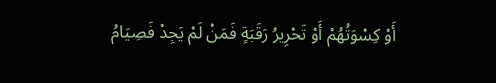أَوْ كِسْوَتُهُمْ أَوْ تَحْرِيرُ رَقَبَةٍ فَمَنْ لَمْ يَجِدْ فَصِيَامُ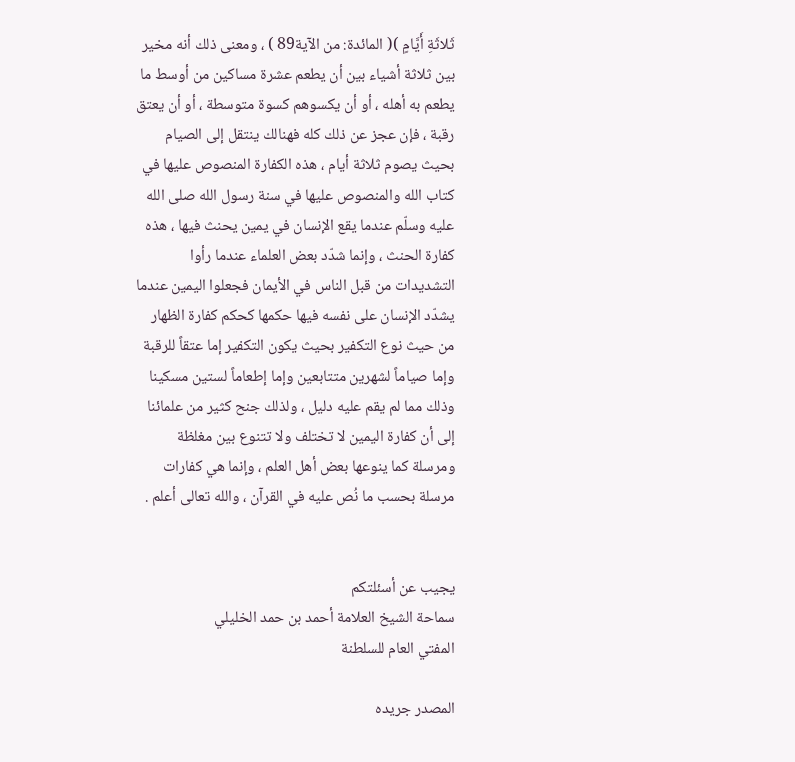ثَلاثَةِ أَيَّامٍ )( المائدة: من الآية89 ) ، ومعنى ذلك أنه مخير بين ثلاثة أشياء بين أن يطعم عشرة مساكين من أوسط ما يطعم به أهله ، أو أن يكسوهم كسوة متوسطة ، أو أن يعتق رقبة ، فإن عجز عن ذلك كله فهنالك ينتقل إلى الصيام بحيث يصوم ثلاثة أيام ، هذه الكفارة المنصوص عليها في كتاب الله والمنصوص عليها في سنة رسول الله صلى الله عليه وسلّم عندما يقع الإنسان في يمين يحنث فيها ، هذه كفارة الحنث ، وإنما شدّد بعض العلماء عندما رأوا التشديدات من قبل الناس في الأيمان فجعلوا اليمين عندما يشدّد الإنسان على نفسه فيها حكمها كحكم كفارة الظهار من حيث نوع التكفير بحيث يكون التكفير إما عتقاً للرقبة وإما صياماً لشهرين متتابعين وإما إطعاماً لستين مسكينا وذلك مما لم يقم عليه دليل ، ولذلك جنح كثير من علمائنا إلى أن كفارة اليمين لا تختلف ولا تتنوع بين مغلظة ومرسلة كما ينوعها بعض أهل العلم ، وإنما هي كفارات مرسلة بحسب ما نُص عليه في القرآن ، والله تعالى أعلم .


يجيب عن أسئلتكم
سماحة الشيخ العلامة أحمد بن حمد الخليلي
المفتي العام للسلطنة

المصدر جريده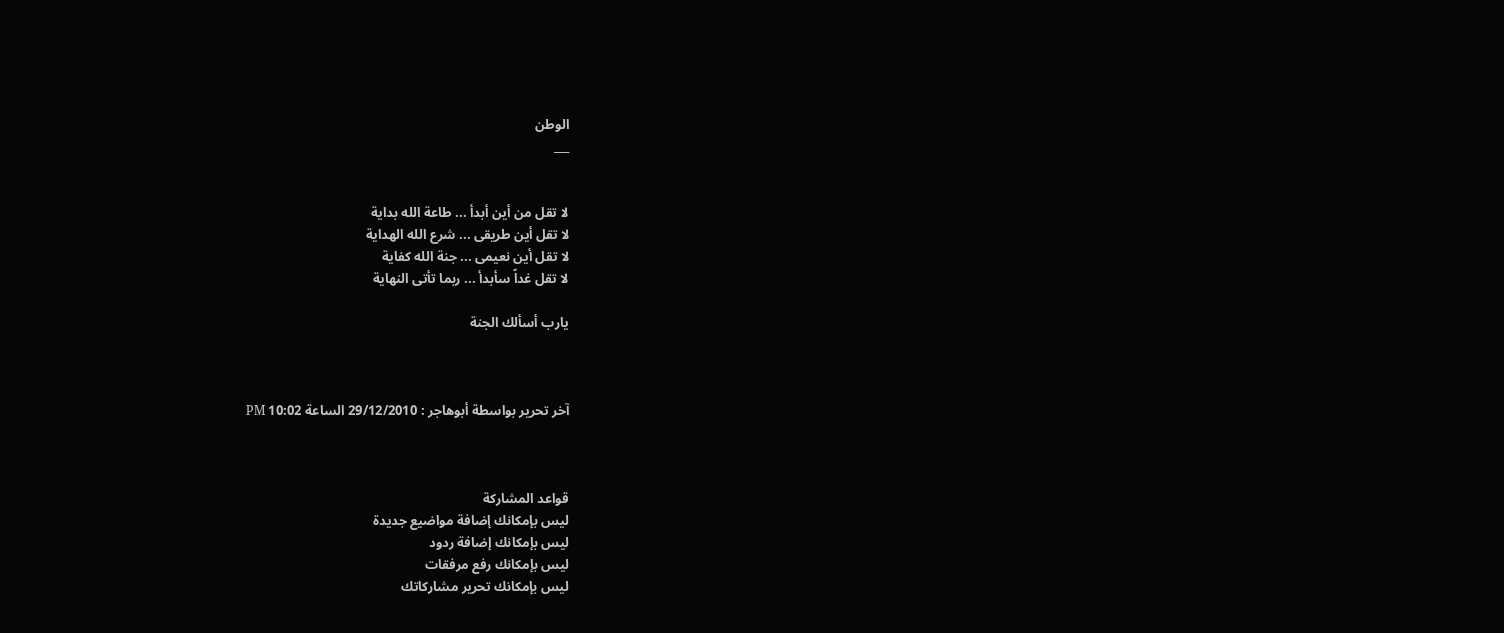الوطن
___


لا تقل من أين أبدأ ... طاعة الله بداية
لا تقل أين طريقى ... شرع الله الهداية
لا تقل أين نعيمى ... جنة الله كفاية
لا تقل غداً سأبدأ ... ربما تأتى النهاية

يارب أسألك الجنة



آخر تحرير بواسطة أبوهاجر : 29/12/2010 الساعة 10:02 PM



قواعد المشاركة
ليس بإمكانك إضافة مواضيع جديدة
ليس بإمكانك إضافة ردود
ليس بإمكانك رفع مرفقات
ليس بإمكانك تحرير مشاركاتك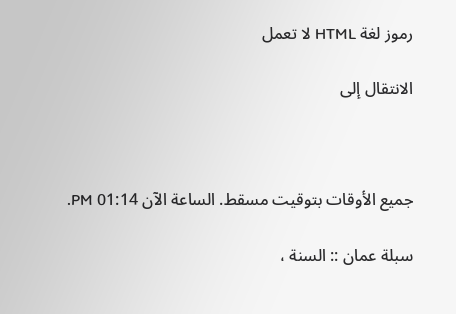رموز لغة HTML لا تعمل

الانتقال إلى



جميع الأوقات بتوقيت مسقط. الساعة الآن 01:14 PM.

سبلة عمان :: السنة ،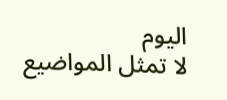اليوم
لا تمثل المواضيع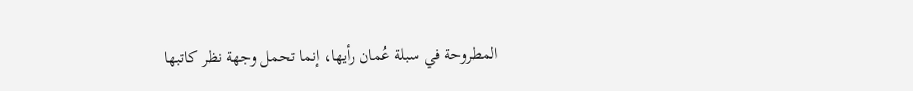المطروحة في سبلة عُمان رأيها، إنما تحمل وجهة نظر كاتبها